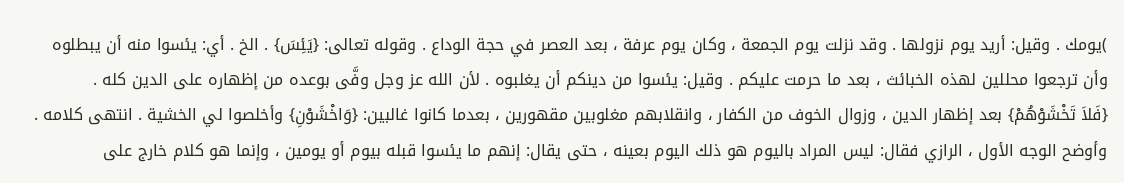)يومك . وقيل: أريد يوم نزولها . وقد نزلت يوم الجمعة ، وكان يوم عرفة ، بعد العصر في حجة الوداع . وقوله تعالى: {يَئِسَ} . الخ . أي: يئسوا منه أن يبطلوه وأن ترجعوا محللين لهذه الخبائث ، بعد ما حرمت عليكم . وقيل: يئسوا من دينكم أن يغلبوه . لأن الله عز وجل وفَّى بوعده من إظهاره على الدين كله .
{فَلاَ تَخْشَوْهُمْ} بعد إظهار الدين ، وزوال الخوف من الكفار ، وانقلابهم مغلوبين مقهورين ، بعدما كانوا غالبين: {وَاخْشَوْنِ} وأخلصوا لي الخشية . انتهى كلامه .
وأوضح الوجه الأول ، الرازي فقال: ليس المراد باليوم هو ذلك اليوم بعينه ، حتى يقال: إنهم ما يئسوا قبله بيوم أو يومين ، وإنما هو كلام خارج على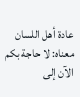عادة أهل اللسان معناه: لا حاجة بكم الآن إلى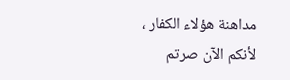مداهنة هؤلاء الكفار ، لأنكم الآن صرتم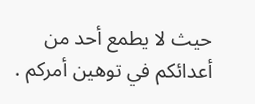حيث لا يطمع أحد من أعدائكم في توهين أمركم .